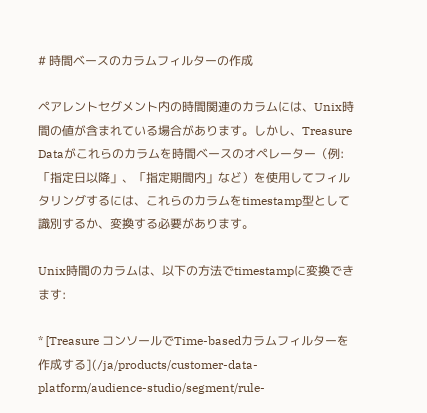# 時間ベースのカラムフィルターの作成

ペアレントセグメント内の時間関連のカラムには、Unix時間の値が含まれている場合があります。しかし、Treasure Dataがこれらのカラムを時間ベースのオペレーター（例:「指定日以降」、「指定期間内」など）を使用してフィルタリングするには、これらのカラムをtimestamp型として識別するか、変換する必要があります。

Unix時間のカラムは、以下の方法でtimestampに変換できます:

* [Treasure コンソールでTime-basedカラムフィルターを作成する](/ja/products/customer-data-platform/audience-studio/segment/rule-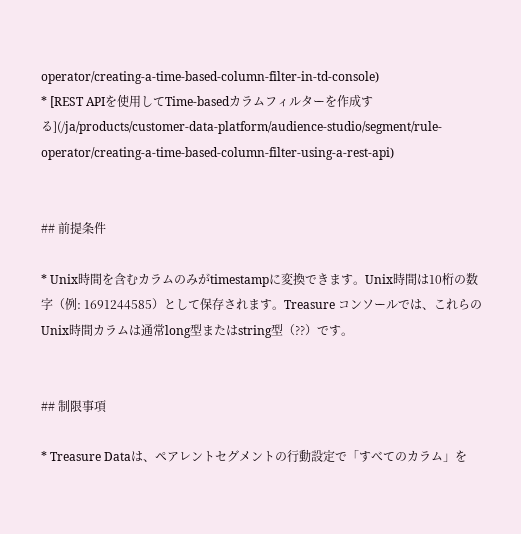operator/creating-a-time-based-column-filter-in-td-console)
* [REST APIを使用してTime-basedカラムフィルターを作成する](/ja/products/customer-data-platform/audience-studio/segment/rule-operator/creating-a-time-based-column-filter-using-a-rest-api)


## 前提条件

* Unix時間を含むカラムのみがtimestampに変換できます。Unix時間は10桁の数字（例: 1691244585）として保存されます。Treasure コンソールでは、これらのUnix時間カラムは通常long型またはstring型（??）です。


## 制限事項

* Treasure Dataは、ペアレントセグメントの行動設定で「すべてのカラム」を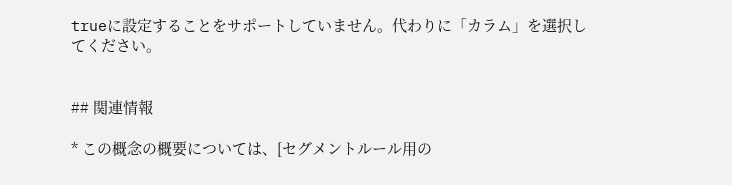trueに設定することをサポートしていません。代わりに「カラム」を選択してください。


## 関連情報

* この概念の概要については、[セグメントルール用の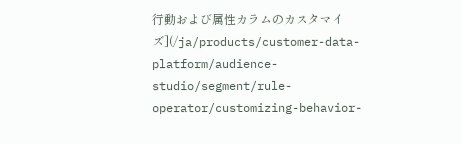行動および属性カラムのカスタマイズ](/ja/products/customer-data-platform/audience-studio/segment/rule-operator/customizing-behavior-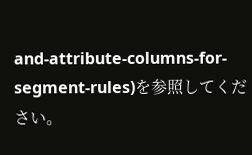and-attribute-columns-for-segment-rules)を参照してください。